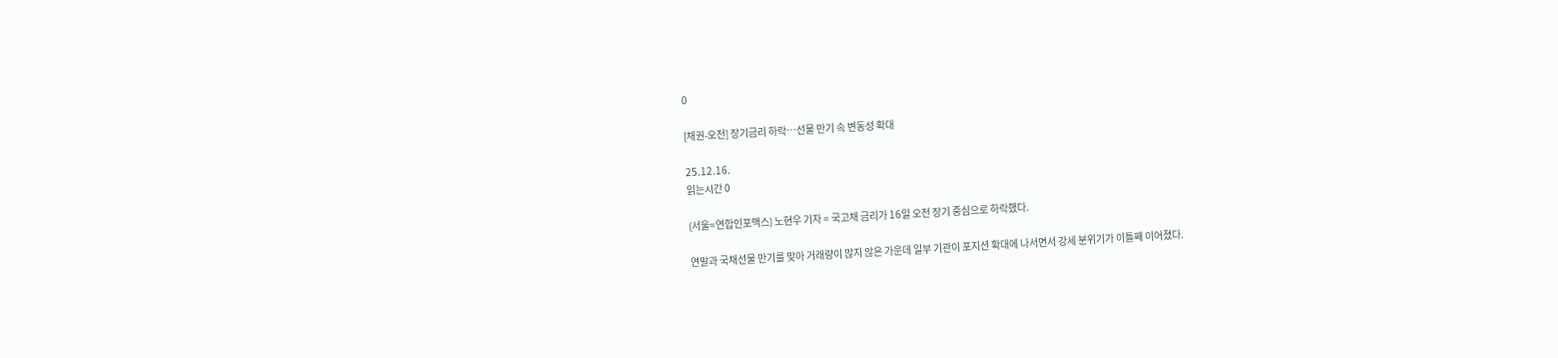0

[채권-오전] 장기금리 하락…선물 만기 속 변동성 확대

25.12.16.
읽는시간 0

(서울=연합인포맥스) 노현우 기자 = 국고채 금리가 16일 오전 장기 중심으로 하락했다.

연말과 국채선물 만기를 맞아 거래량이 많지 않은 가운데 일부 기관이 포지션 확대에 나서면서 강세 분위기가 이틀째 이어졌다.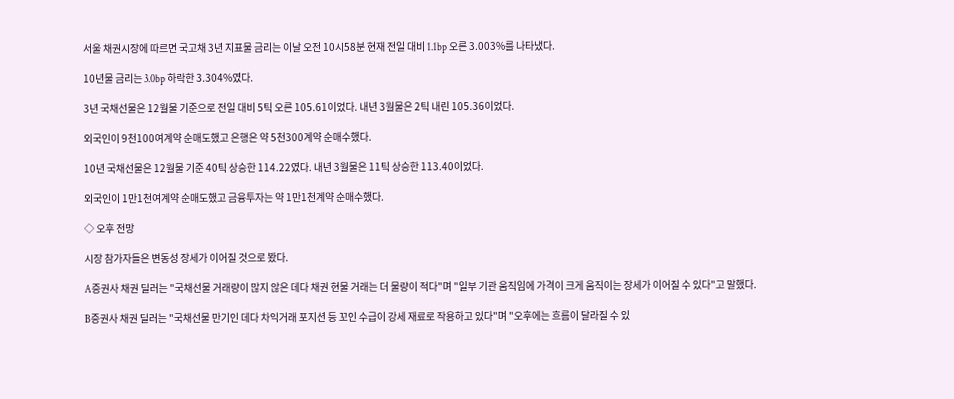서울 채권시장에 따르면 국고채 3년 지표물 금리는 이날 오전 10시58분 현재 전일 대비 1.1bp 오른 3.003%를 나타냈다.

10년물 금리는 3.0bp 하락한 3.304%였다.

3년 국채선물은 12월물 기준으로 전일 대비 5틱 오른 105.61이었다. 내년 3월물은 2틱 내린 105.36이었다.

외국인이 9천100여계약 순매도했고 은행은 약 5천300계약 순매수했다.

10년 국채선물은 12월물 기준 40틱 상승한 114.22였다. 내년 3월물은 11틱 상승한 113.40이었다.

외국인이 1만1천여계약 순매도했고 금융투자는 약 1만1천계약 순매수했다.

◇ 오후 전망

시장 참가자들은 변동성 장세가 이어질 것으로 봤다.

A증권사 채권 딜러는 "국채선물 거래량이 많지 않은 데다 채권 현물 거래는 더 물량이 적다"며 "일부 기관 움직임에 가격이 크게 움직이는 장세가 이어질 수 있다"고 말했다.

B증권사 채권 딜러는 "국채선물 만기인 데다 차익거래 포지션 등 꼬인 수급이 강세 재료로 작용하고 있다"며 "오후에는 흐름이 달라질 수 있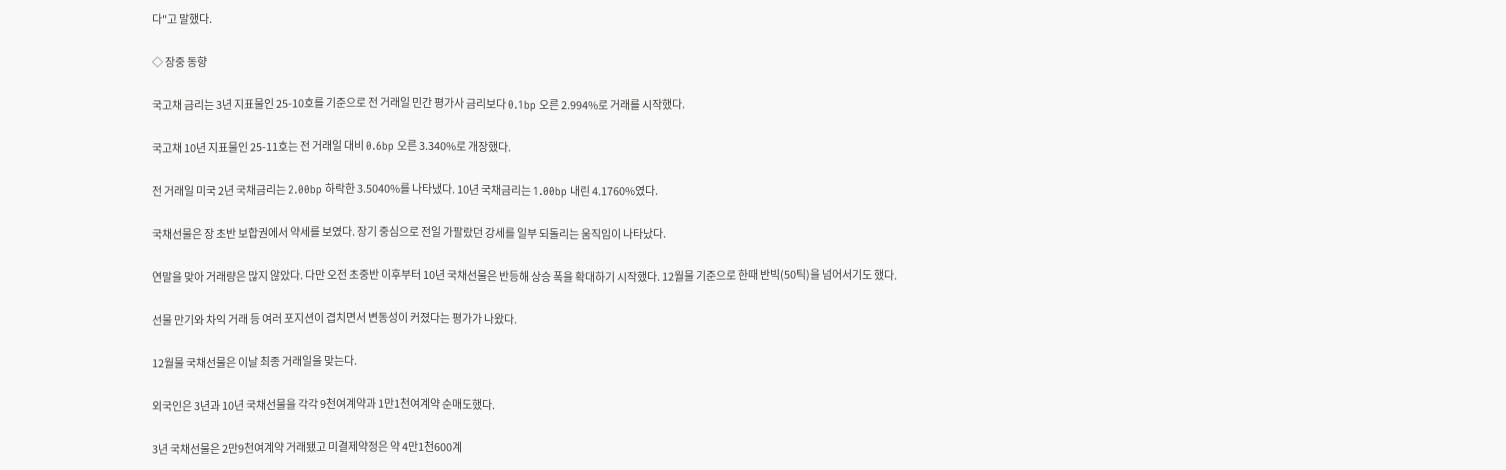다"고 말했다.

◇ 장중 동향

국고채 금리는 3년 지표물인 25-10호를 기준으로 전 거래일 민간 평가사 금리보다 0.1bp 오른 2.994%로 거래를 시작했다.

국고채 10년 지표물인 25-11호는 전 거래일 대비 0.6bp 오른 3.340%로 개장했다.

전 거래일 미국 2년 국채금리는 2.00bp 하락한 3.5040%를 나타냈다. 10년 국채금리는 1.00bp 내린 4.1760%였다.

국채선물은 장 초반 보합권에서 약세를 보였다. 장기 중심으로 전일 가팔랐던 강세를 일부 되돌리는 움직임이 나타났다.

연말을 맞아 거래량은 많지 않았다. 다만 오전 초중반 이후부터 10년 국채선물은 반등해 상승 폭을 확대하기 시작했다. 12월물 기준으로 한때 반빅(50틱)을 넘어서기도 했다.

선물 만기와 차익 거래 등 여러 포지션이 겹치면서 변동성이 커졌다는 평가가 나왔다.

12월물 국채선물은 이날 최종 거래일을 맞는다.

외국인은 3년과 10년 국채선물을 각각 9천여계약과 1만1천여계약 순매도했다.

3년 국채선물은 2만9천여계약 거래됐고 미결제약정은 약 4만1천600계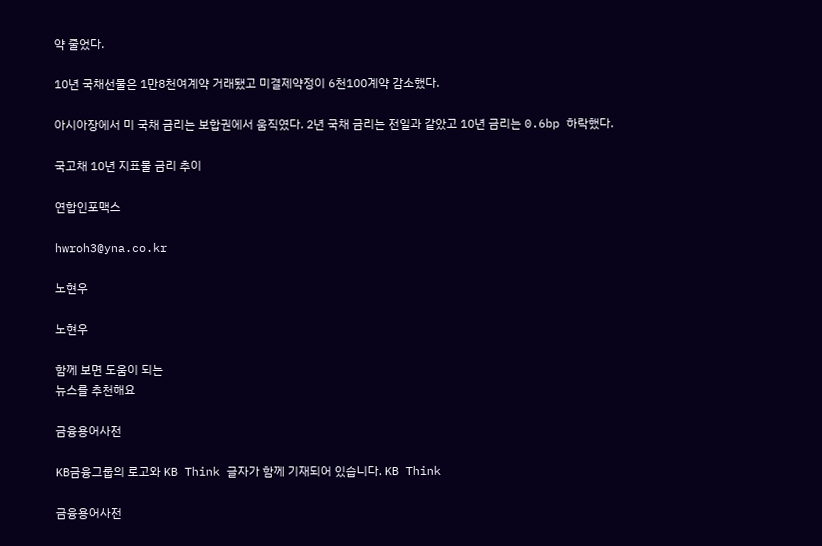약 줄었다.

10년 국채선물은 1만8천여계약 거래됐고 미결제약정이 6천100계약 감소했다.

아시아장에서 미 국채 금리는 보합권에서 움직였다. 2년 국채 금리는 전일과 같았고 10년 금리는 0.6bp 하락했다.

국고채 10년 지표물 금리 추이

연합인포맥스

hwroh3@yna.co.kr

노현우

노현우

함께 보면 도움이 되는
뉴스를 추천해요

금융용어사전

KB금융그룹의 로고와 KB Think 글자가 함께 기재되어 있습니다. KB Think

금융용어사전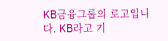KB금융그룹의 로고입니다. KB라고 기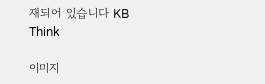재되어 있습니다 KB Think

이미지